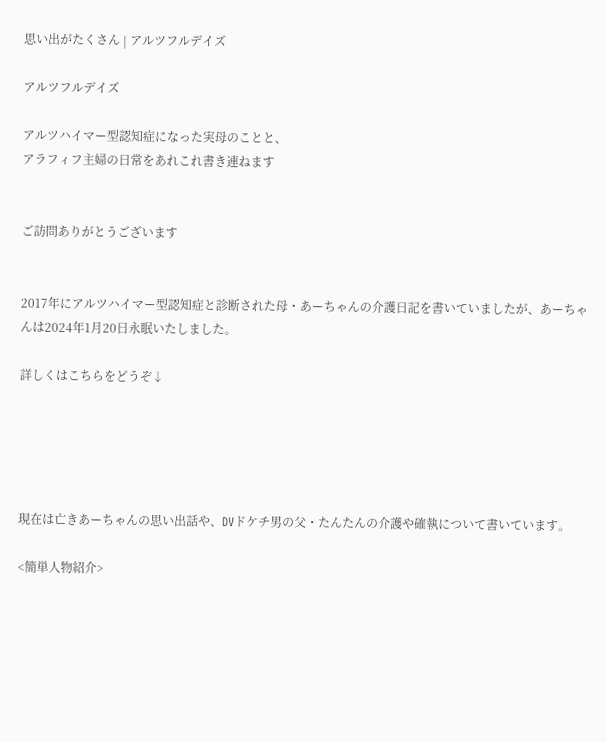思い出がたくさん | アルツフルデイズ

アルツフルデイズ

アルツハイマー型認知症になった実母のことと、
アラフィフ主婦の日常をあれこれ書き連ねます


ご訪問ありがとうございます


2017年にアルツハイマー型認知症と診断された母・あーちゃんの介護日記を書いていましたが、あーちゃんは2024年1月20日永眠いたしました。

詳しくはこちらをどうぞ↓





現在は亡きあーちゃんの思い出話や、DVドケチ男の父・たんたんの介護や確執について書いています。

<簡単人物紹介>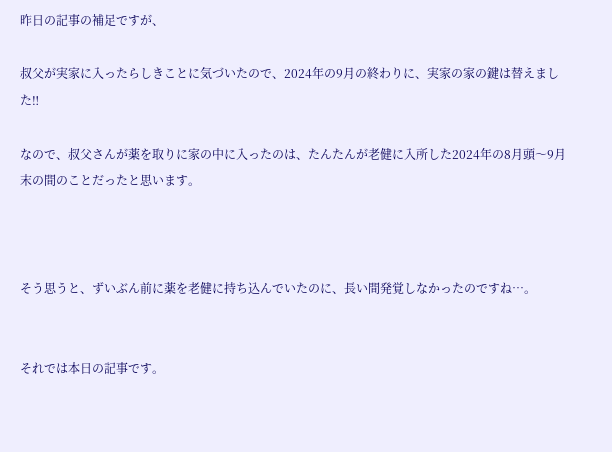昨日の記事の補足ですが、

叔父が実家に入ったらしきことに気づいたので、2024年の9月の終わりに、実家の家の鍵は替えました‼

なので、叔父さんが薬を取りに家の中に入ったのは、たんたんが老健に入所した2024年の8月頭〜9月末の間のことだったと思います。



そう思うと、ずいぶん前に薬を老健に持ち込んでいたのに、長い間発覚しなかったのですね…。


それでは本日の記事です。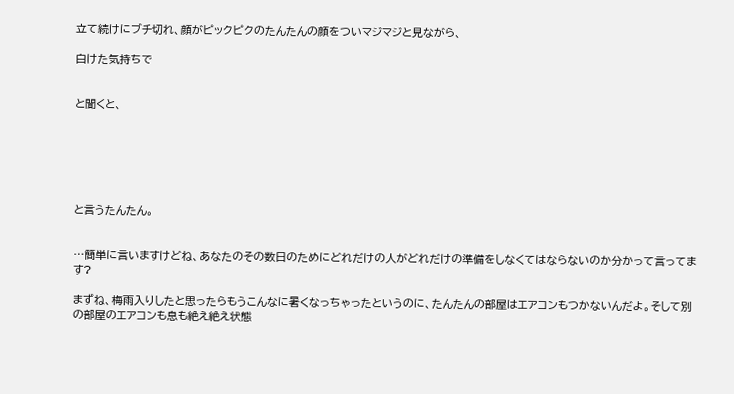立て続けにブチ切れ、顔がピックピクのたんたんの顔をついマジマジと見ながら、

白けた気持ちで


と聞くと、






と言うたんたん。


…簡単に言いますけどね、あなたのその数日のためにどれだけの人がどれだけの準備をしなくてはならないのか分かって言ってます?

まずね、梅雨入りしたと思ったらもうこんなに暑くなっちゃったというのに、たんたんの部屋はエアコンもつかないんだよ。そして別の部屋のエアコンも息も絶え絶え状態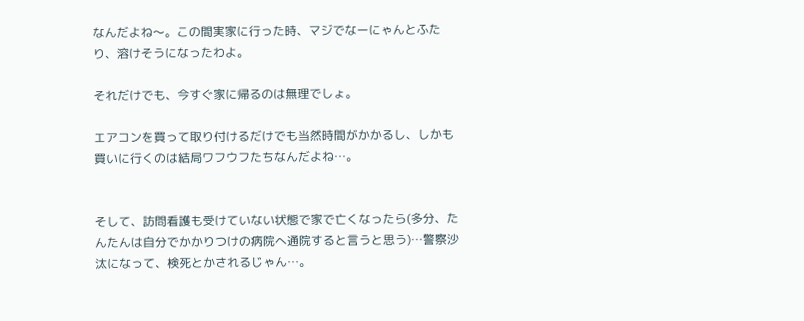なんだよね〜。この間実家に行った時、マジでなーにゃんとふたり、溶けそうになったわよ。

それだけでも、今すぐ家に帰るのは無理でしょ。

エアコンを買って取り付けるだけでも当然時間がかかるし、しかも買いに行くのは結局ワフウフたちなんだよね…。


そして、訪問看護も受けていない状態で家で亡くなったら(多分、たんたんは自分でかかりつけの病院へ通院すると言うと思う)…警察沙汰になって、検死とかされるじゃん…。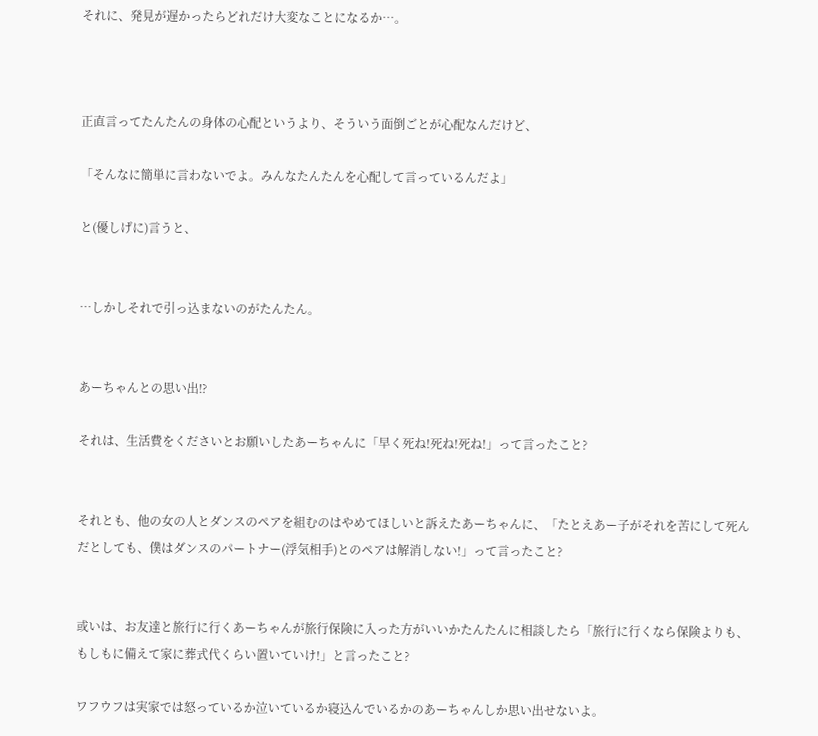それに、発見が遅かったらどれだけ大変なことになるか…。



正直言ってたんたんの身体の心配というより、そういう面倒ごとが心配なんだけど、

「そんなに簡単に言わないでよ。みんなたんたんを心配して言っているんだよ」

と(優しげに)言うと、


…しかしそれで引っ込まないのがたんたん。


あーちゃんとの思い出⁉

それは、生活費をくださいとお願いしたあーちゃんに「早く死ね!死ね!死ね!」って言ったこと?


それとも、他の女の人とダンスのペアを組むのはやめてほしいと訴えたあーちゃんに、「たとえあー子がそれを苦にして死んだとしても、僕はダンスのパートナー(浮気相手)とのペアは解消しない!」って言ったこと?


或いは、お友達と旅行に行くあーちゃんが旅行保険に入った方がいいかたんたんに相談したら「旅行に行くなら保険よりも、もしもに備えて家に葬式代くらい置いていけ!」と言ったこと?

ワフウフは実家では怒っているか泣いているか寝込んでいるかのあーちゃんしか思い出せないよ。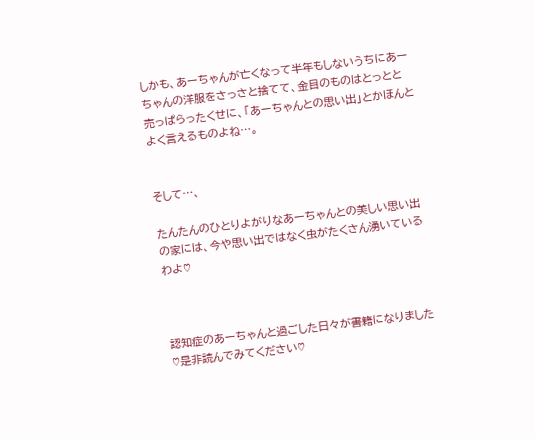しかも、あーちゃんが亡くなって半年もしないうちにあーちゃんの洋服をさっさと捨てて、金目のものはとっとと売っぱらったくせに、「あーちゃんとの思い出」とかほんとよく言えるものよね…。


そして…、

たんたんのひとりよがりなあーちゃんとの美しい思い出の家には、今や思い出ではなく虫がたくさん湧いているわよ♡



認知症のあーちゃんと過ごした日々が書籍になりました♡是非読んでみてください♡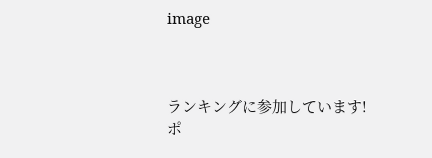image



ランキングに参加しています!
ポ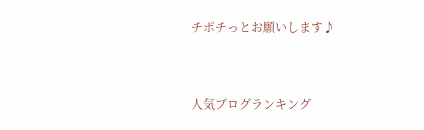チポチっとお願いします♪


人気ブログランキング